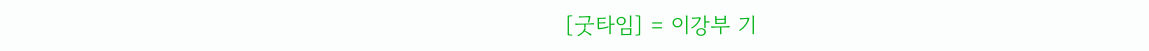[굿타임] = 이강부 기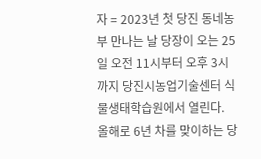자 = 2023년 첫 당진 동네농부 만나는 날 당장이 오는 25일 오전 11시부터 오후 3시까지 당진시농업기술센터 식물생태학습원에서 열린다.
올해로 6년 차를 맞이하는 당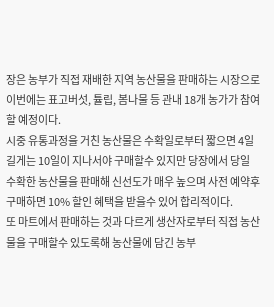장은 농부가 직접 재배한 지역 농산물을 판매하는 시장으로 이번에는 표고버섯, 튤립, 봄나물 등 관내 18개 농가가 참여할 예정이다.
시중 유통과정을 거친 농산물은 수확일로부터 짧으면 4일 길게는 10일이 지나서야 구매할수 있지만 당장에서 당일 수확한 농산물을 판매해 신선도가 매우 높으며 사전 예약후 구매하면 10% 할인 혜택을 받을수 있어 합리적이다.
또 마트에서 판매하는 것과 다르게 생산자로부터 직접 농산물을 구매할수 있도록해 농산물에 담긴 농부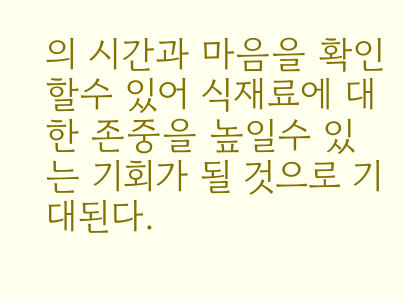의 시간과 마음을 확인할수 있어 식재료에 대한 존중을 높일수 있는 기회가 될 것으로 기대된다.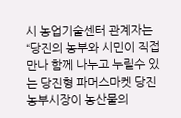시 농업기술센터 관계자는 “당진의 농부와 시민이 직접 만나 함께 나누고 누릴수 있는 당진형 파머스마켓 당진농부시장이 농산물의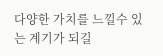다양한 가치를 느낄수 있는 계기가 되길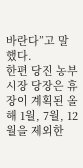바란다”고 말했다.
한편 당진 농부 시장 당장은 휴장이 계획된 올해 1월, 7월, 12월을 제외한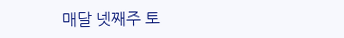매달 넷째주 토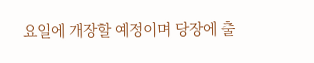요일에 개장할 예정이며 당장에 출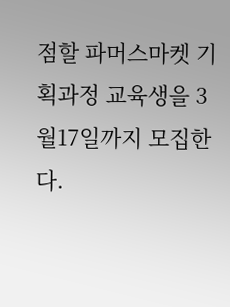점할 파머스마켓 기획과정 교육생을 3월17일까지 모집한다.